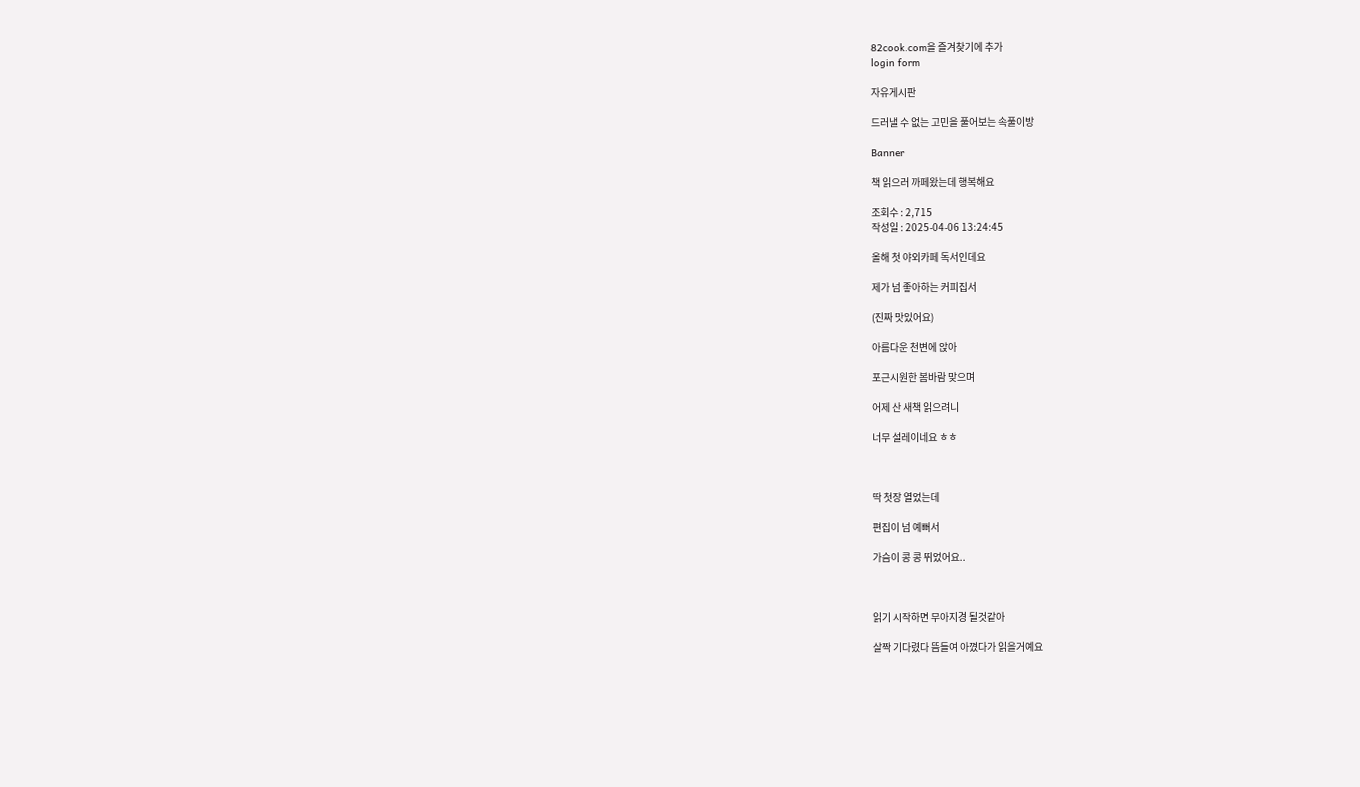82cook.com을 즐겨찾기에 추가
login form

자유게시판

드러낼 수 없는 고민을 풀어보는 속풀이방

Banner

책 읽으러 까페왔는데 행복해요

조회수 : 2,715
작성일 : 2025-04-06 13:24:45

올해 첫 야외카페 독서인데요

제가 넘 좋아하는 커피집서

(진짜 맛있어요)

아름다운 천변에 앉아

포근시원한 봄바람 맞으며

어제 산 새책 읽으려니

너무 설레이네요 ㅎㅎ



딱 첫장 열었는데

편집이 넘 예뻐서

가슴이 콩 콩 뛰었어요..



읽기 시작하면 무아지경 될것같아

살짝 기다렸다 뜸들여 아꼈다가 읽을거예요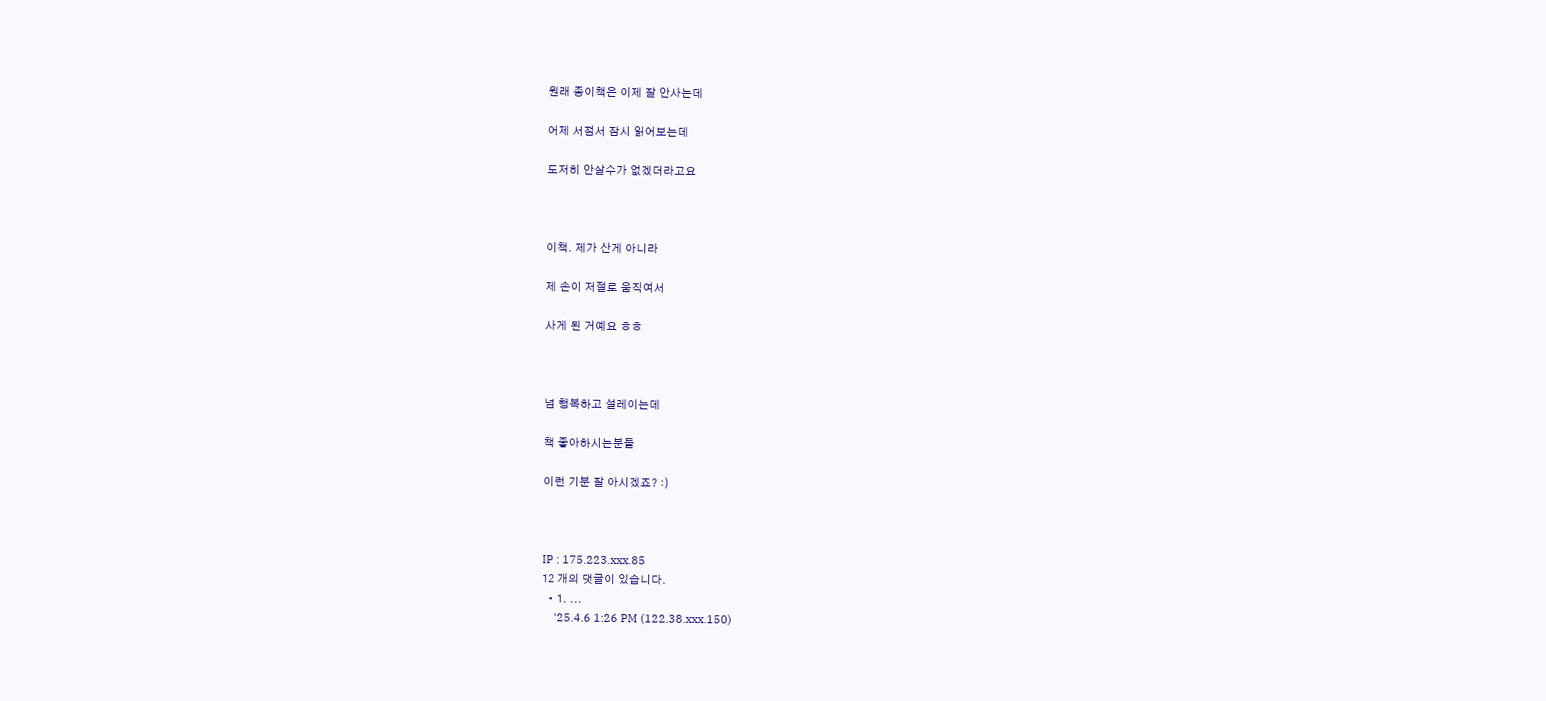원래 종이책은 이제 잘 안사는데

어제 서점서 잠시 읽어보는데

도저히 안살수가 없겠더라고요



이책. 제가 산게 아니라

제 손이 저절로 움직여서

사게 된 거예요 ㅎㅎ



넘 행복하고 설레이는데

책 좋아하시는분들

이런 기분 잘 아시겠죠? :)



IP : 175.223.xxx.85
12 개의 댓글이 있습니다.
  • 1. ...
    '25.4.6 1:26 PM (122.38.xxx.150)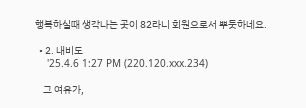행복하실때 생각나는 곳이 82라니 회원으로서 뿌듯하네요.

  • 2. 내비도
    '25.4.6 1:27 PM (220.120.xxx.234)

    그 여유가,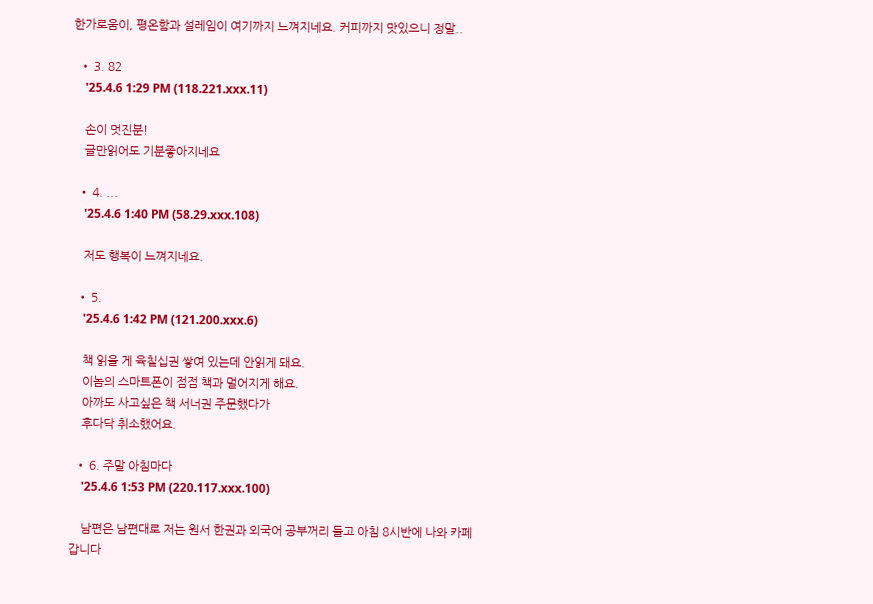한가로움이, 평온함과 설레임이 여기까지 느껴지네요. 커피까지 맛있으니 정말..

  • 3. 82
    '25.4.6 1:29 PM (118.221.xxx.11)

    손이 멋진분!
    글만읽어도 기분좋아지네요

  • 4. ...
    '25.4.6 1:40 PM (58.29.xxx.108)

    저도 행복이 느껴지네요.

  • 5.
    '25.4.6 1:42 PM (121.200.xxx.6)

    책 읽을 게 육칠십권 쌓여 있는데 안읽게 돼요.
    이놈의 스마트폰이 점점 책과 멀어지게 해요.
    아까도 사고싶은 책 서너권 주문했다가
    후다닥 취소했어요.

  • 6. 주말 아침마다
    '25.4.6 1:53 PM (220.117.xxx.100)

    남편은 남편대로 저는 원서 한권과 외국어 공부꺼리 들고 아침 8시반에 나와 카페 갑니다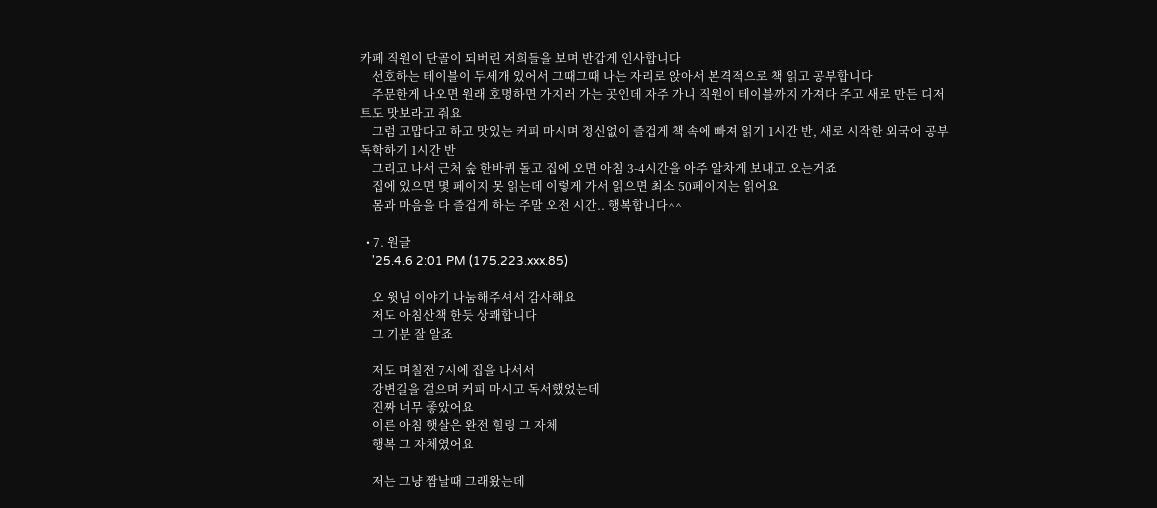카페 직원이 단골이 되버린 저희들을 보며 반갑게 인사합니다
    선호하는 테이블이 두세개 있어서 그때그때 나는 자리로 앉아서 본격적으로 책 읽고 공부합니다
    주문한게 나오면 원래 호명하면 가지러 가는 곳인데 자주 가니 직원이 테이블까지 가져다 주고 새로 만든 디저트도 맛보라고 줘요
    그럼 고맙다고 하고 맛있는 커피 마시며 정신없이 즐겁게 책 속에 빠져 읽기 1시간 반, 새로 시작한 외국어 공부 독학하기 1시간 반
    그리고 나서 근처 숲 한바퀴 돌고 집에 오면 아침 3-4시간을 아주 알차게 보내고 오는거죠
    집에 있으면 몇 페이지 못 읽는데 이렇게 가서 읽으면 최소 50페이지는 읽어요
    몸과 마음을 다 즐겁게 하는 주말 오전 시간.. 행복합니다^^

  • 7. 원글
    '25.4.6 2:01 PM (175.223.xxx.85)

    오 윗님 이야기 나눔해주셔서 감사해요
    저도 아침산책 한듯 상쾌합니다
    그 기분 잘 알죠

    저도 며칠전 7시에 집을 나서서
    강변길을 걸으며 커피 마시고 독서했었는데
    진짜 너무 좋았어요
    이른 아침 햇살은 완전 힐링 그 자체
    행복 그 자체였어요

    저는 그냥 짬날때 그래왔는데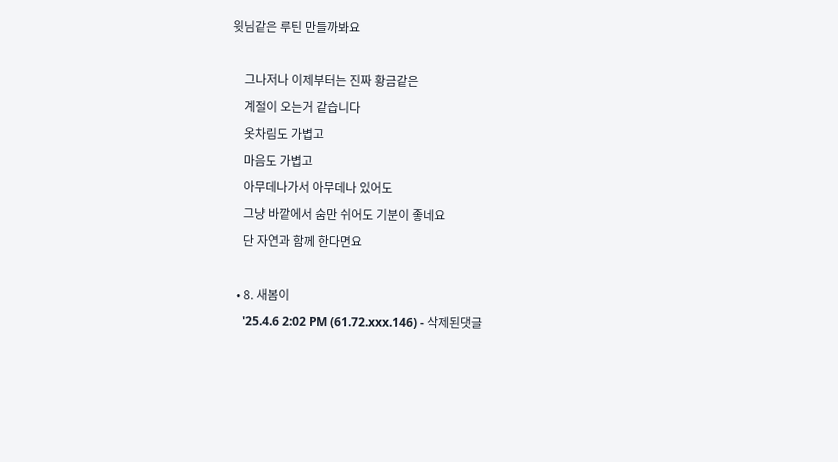윗님같은 루틴 만들까봐요

    그나저나 이제부터는 진짜 황금같은
    계절이 오는거 같습니다
    옷차림도 가볍고
    마음도 가볍고
    아무데나가서 아무데나 있어도
    그냥 바깥에서 숨만 쉬어도 기분이 좋네요
    단 자연과 함께 한다면요

  • 8. 새봄이
    '25.4.6 2:02 PM (61.72.xxx.146) - 삭제된댓글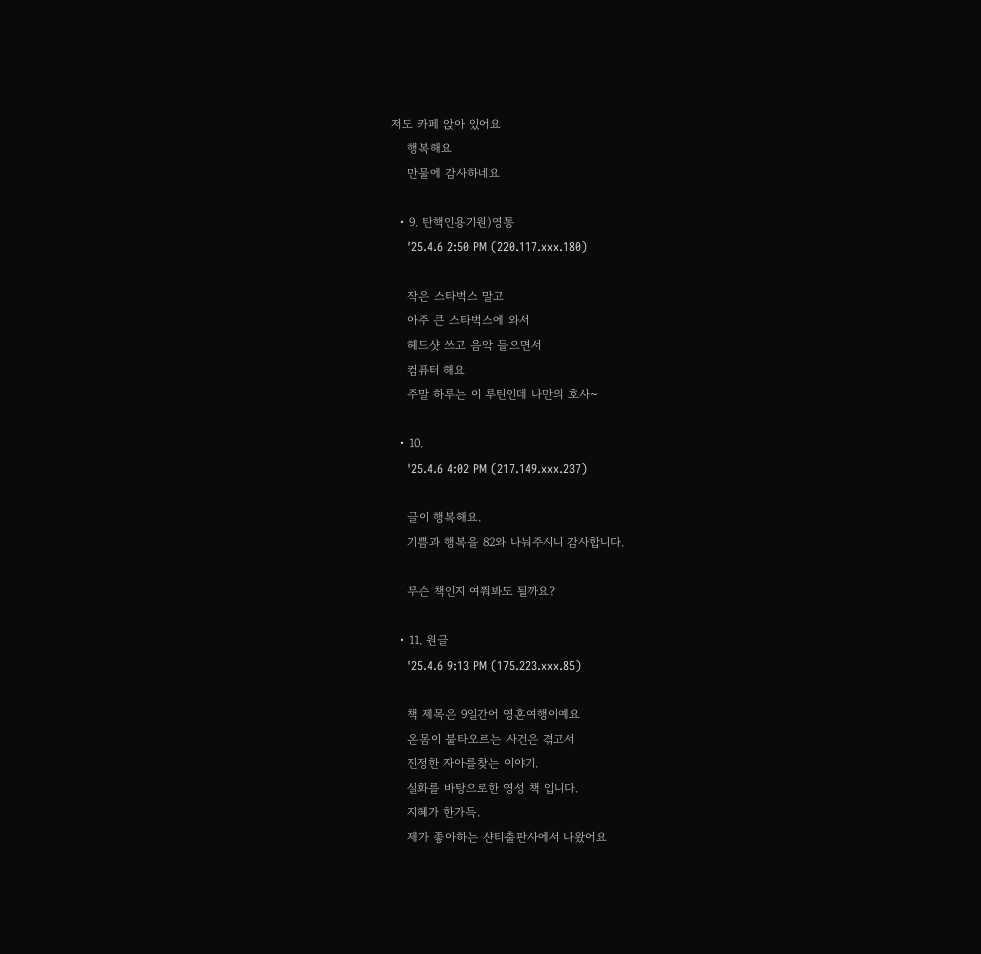저도 카페 앉아 있어요
    행복해요
    만물에 감사하네요

  • 9. 탄핵인용기원)영통
    '25.4.6 2:50 PM (220.117.xxx.180)

    작은 스타벅스 말고
    아주 큰 스타벅스에 와서
    헤드샷 쓰고 음악 들으면서
    컴퓨터 해요
    주말 하루는 이 루틴인데 나만의 호사~

  • 10.
    '25.4.6 4:02 PM (217.149.xxx.237)

    글이 행복해요.
    기쁨과 행복을 82와 나눠주시니 감사합니다.

    무슨 책인지 여쭤봐도 될까요?

  • 11. 원글
    '25.4.6 9:13 PM (175.223.xxx.85)

    책 제목은 9일간어 영혼여행이예요
    온몸이 불타오르는 사건은 겪고서
    진정한 자아를찾는 이야기.
    실화를 바탕으로한 영성 책 입니다.
    지혜가 한가득.
    제가 좋아하는 샨티출판사에서 나왔어요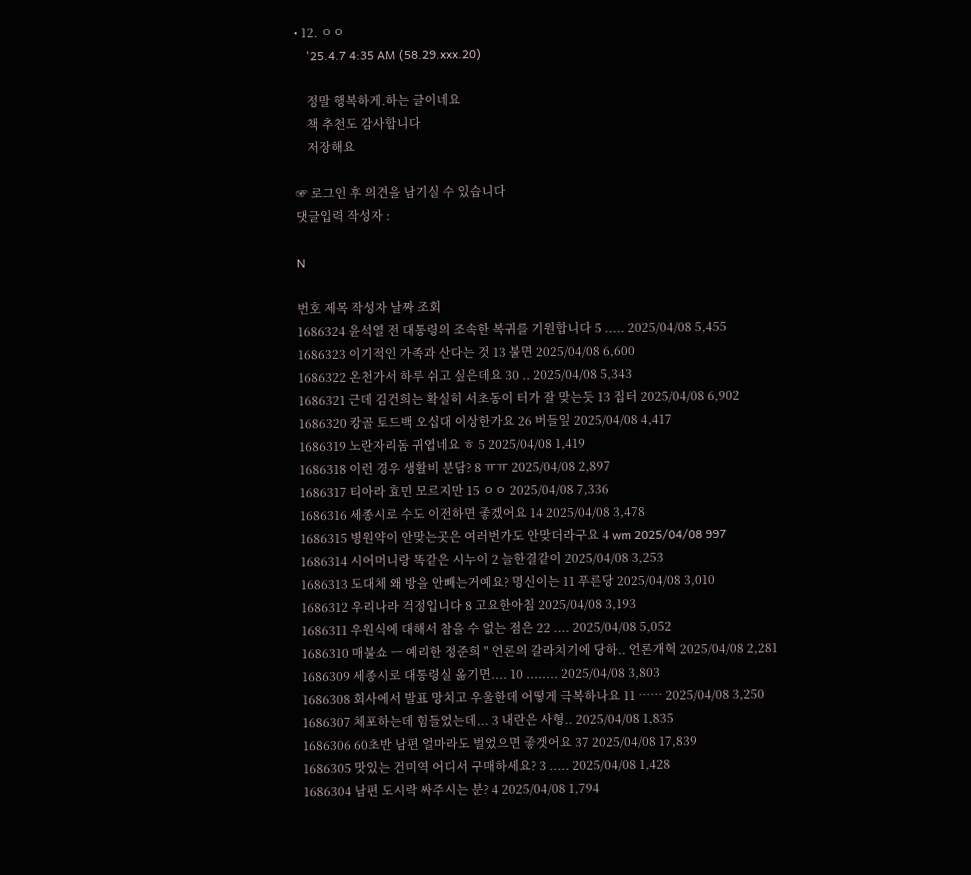• 12. ㅇㅇ
    '25.4.7 4:35 AM (58.29.xxx.20)

    정말 행복하게.하는 글이네요
    책 추천도 감사합니다
    저장해요

☞ 로그인 후 의견을 남기실 수 있습니다
댓글입력 작성자 :

N

번호 제목 작성자 날짜 조회
1686324 윤석열 전 대통령의 조속한 복귀를 기원합니다 5 ..... 2025/04/08 5,455
1686323 이기적인 가족과 산다는 것 13 불면 2025/04/08 6,600
1686322 온천가서 하루 쉬고 싶은데요 30 .. 2025/04/08 5,343
1686321 근데 김건희는 확실히 서초동이 터가 잘 맞는듯 13 집터 2025/04/08 6,902
1686320 캉골 토드백 오십대 이상한가요 26 버들잎 2025/04/08 4,417
1686319 노란자리돔 귀엽네요 ㅎ 5 2025/04/08 1,419
1686318 이런 경우 생활비 분담? 8 ㅠㅠ 2025/04/08 2,897
1686317 티아라 효민 모르지만 15 ㅇㅇ 2025/04/08 7,336
1686316 세종시로 수도 이전하면 좋겠어요 14 2025/04/08 3,478
1686315 병원약이 안맞는곳은 여러번가도 안맞더라구요 4 wm 2025/04/08 997
1686314 시어머니랑 똑같은 시누이 2 늘한결같이 2025/04/08 3,253
1686313 도대체 왜 방을 안빼는거예요? 명신이는 11 푸른당 2025/04/08 3,010
1686312 우리나라 걱정입니다 8 고요한아침 2025/04/08 3,193
1686311 우원식에 대해서 참을 수 없는 점은 22 .... 2025/04/08 5,052
1686310 매불쇼 ㅡ 예리한 정준희 " 언론의 갈라치기에 당하.. 언론개혁 2025/04/08 2,281
1686309 세종시로 대통령실 옮기면.... 10 ........ 2025/04/08 3,803
1686308 회사에서 발표 망치고 우울한데 어떻게 극복하나요 11 …… 2025/04/08 3,250
1686307 체포하는데 힘들었는데... 3 내란은 사형.. 2025/04/08 1,835
1686306 60초반 남편 얼마라도 벌었으면 좋겟어요 37 2025/04/08 17,839
1686305 맛있는 건미역 어디서 구매하세요? 3 ..... 2025/04/08 1,428
1686304 남편 도시락 싸주시는 분? 4 2025/04/08 1,794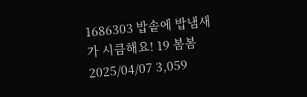1686303 밥솥에 밥냄새가 시큼해요! 19 봄봄 2025/04/07 3,059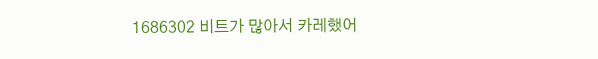1686302 비트가 많아서 카레했어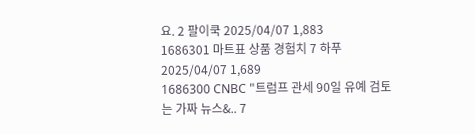요. 2 팔이쿡 2025/04/07 1,883
1686301 마트표 상품 경험치 7 하푸 2025/04/07 1,689
1686300 CNBC "트럼프 관세 90일 유예 검토는 가짜 뉴스&.. 7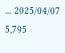... 2025/04/07 5,795